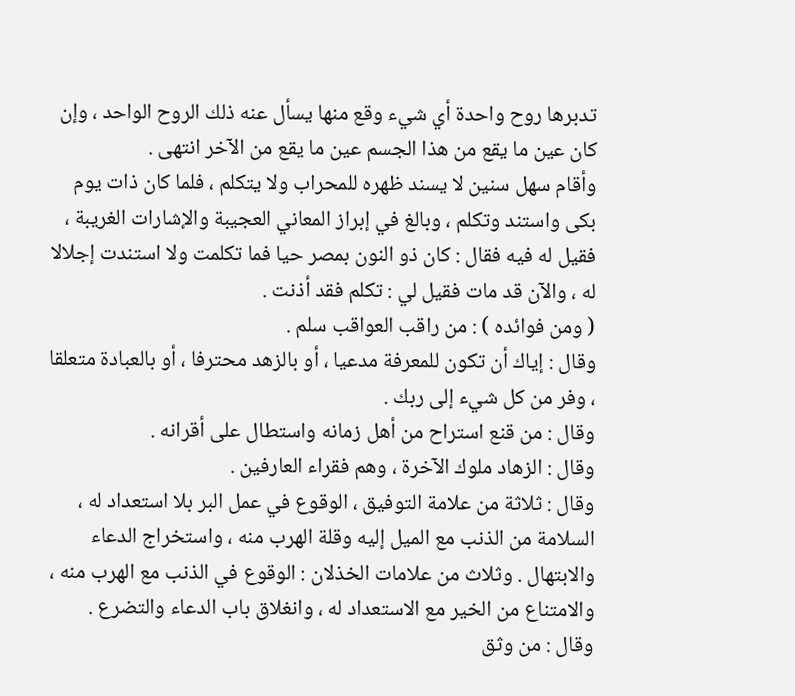تدبرها روح واحدة أي شيء وقع منها يسأل عنه ذلك الروح الواحد ، وإن كان عين ما يقع من هذا الجسم عين ما يقع من الآخر انتهى .
وأقام سهل سنين لا يسند ظهره للمحراب ولا يتكلم ، فلما كان ذات يوم بكى واستند وتكلم ، وبالغ في إبراز المعاني العجيبة والإشارات الغريبة ، فقيل له فيه فقال : كان ذو النون بمصر حيا فما تكلمت ولا استندت إجلالا له ، والآن قد مات فقيل لي : تكلم فقد أذنت .
( ومن فوائده ) : من راقب العواقب سلم .
وقال : إياك أن تكون للمعرفة مدعيا ، أو بالزهد محترفا ، أو بالعبادة متعلقا ، وفر من كل شيء إلى ربك .
وقال : من قنع استراح من أهل زمانه واستطال على أقرانه .
وقال : الزهاد ملوك الآخرة ، وهم فقراء العارفين .
وقال : ثلاثة من علامة التوفيق ، الوقوع في عمل البر بلا استعداد له ، السلامة من الذنب مع الميل إليه وقلة الهرب منه ، واستخراج الدعاء والابتهال . وثلاث من علامات الخذلان : الوقوع في الذنب مع الهرب منه ، والامتناع من الخير مع الاستعداد له ، وانغلاق باب الدعاء والتضرع .
وقال : من وثق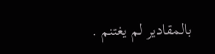بالمقادير لم يغتنم .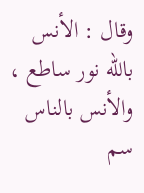وقال : الأنس باللّه نور ساطع ، والأنس بالناس سم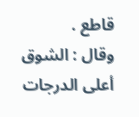قاطع .
وقال : الشوق أعلى الدرجات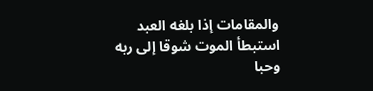والمقامات إذا بلغه العبد استبطأ الموت شوقا إلى ربه وحبا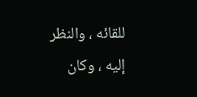للقائه ، والنظر إليه ، وكان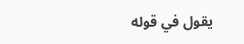يقول في قوله